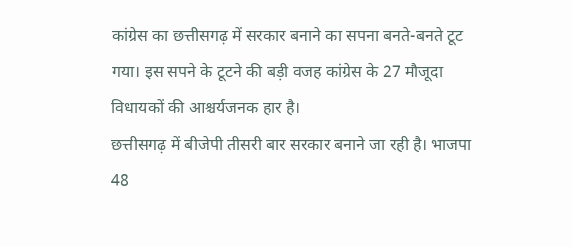कांग्रेस का छत्तीसगढ़ में सरकार बनाने का सपना बनते-बनते टूट गया। इस सपने के टूटने की बड़ी वजह कांग्रेस के 27 मौजूदा विधायकों की आश्चर्यजनक हार है।
छत्तीसगढ़ में बीजेपी तीसरी बार सरकार बनाने जा रही है। भाजपा 48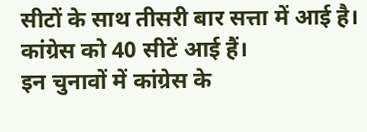सीटों के साथ तीसरी बार सत्ता में आई है। कांग्रेस को 40 सीटें आई हैं।
इन चुनावों में कांग्रेस के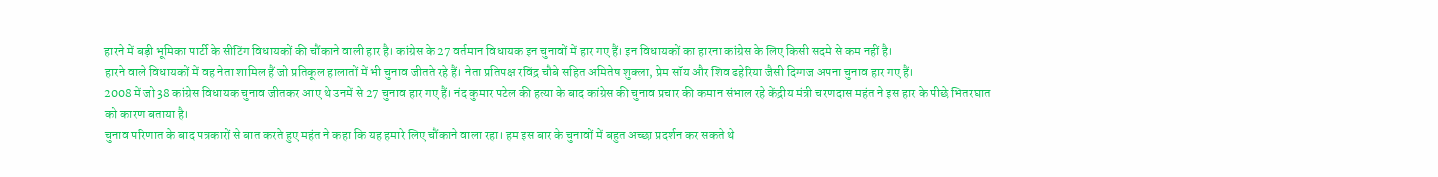हारने में बड़ी भूमिका पार्टी के सीटिंग विधायकों की चौंकाने वाली हार है। कांग्रेस के 27 वर्तमान विधायक इन चुनावों में हार गए हैं। इन विधायकों का हारना कांग्रेस के लिए किसी सदमे से कम नहीं है।
हारने वाले विधायकों में वह नेता शामिल हैं जो प्रतिकूल हालातों में भी चुनाव जीतते रहे हैं। नेता प्रतिपक्ष रविंद्र चौबे सहित अमितेष शुक्ला, प्रेम सॉय और शिव ढहेरिया जैसी दिग्गज अपना चुनाव हार गए हैं।
2008 में जो 38 कांग्रेस विधायक चुनाव जीतकर आए थे उनमें से 27 चुनाव हार गए हैं। नंद कुमार पटेल की हत्या के बाद कांग्रेस की चुनाव प्रचार की कमान संभाल रहे केंद्रीय मंत्री चरणदास महंत ने इस हार के पीछे भितरघात को कारण बताया है।
चुनाव परिणात के बाद पत्रकारों से बात करते हुए महंत ने कहा कि यह हमारे लिए चौंकाने वाला रहा। हम इस बार के चुनावों में बहुत अच्छा प्रदर्शन कर सकते थे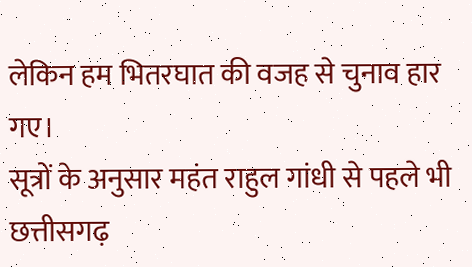लेकिन हम भितरघात की वजह से चुनाव हार गए।
सूत्रों के अनुसार महंत राहुल गांधी से पहले भी छत्तीसगढ़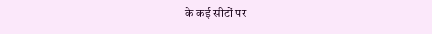के कई सीटों पर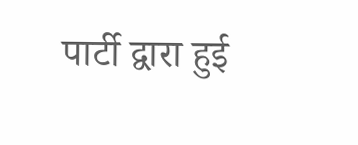पार्टी द्वारा हुई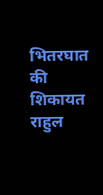भितरघात की शिकायत राहुल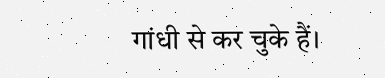गांधी से कर चुके हैं।